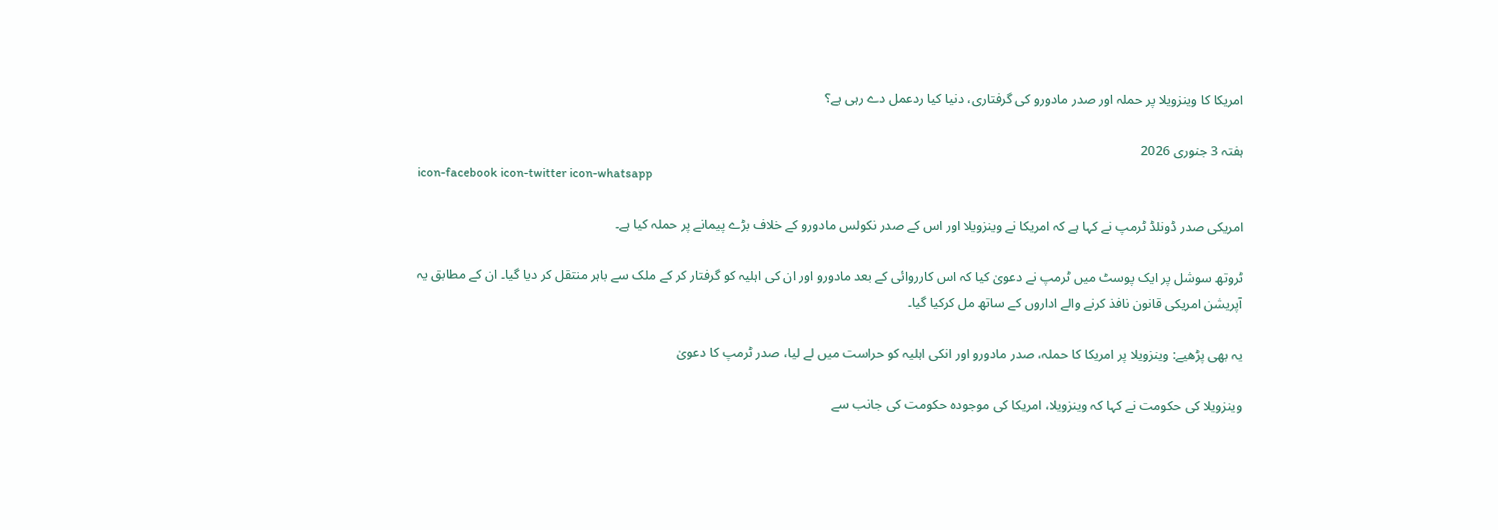امریکا کا وینزویلا پر حملہ اور صدر مادورو کی گرفتاری، دنیا کیا ردعمل دے رہی ہے؟

ہفتہ 3 جنوری 2026
icon-facebook icon-twitter icon-whatsapp

امریکی صدر ڈونلڈ ٹرمپ نے کہا ہے کہ امریکا نے وینزویلا اور اس کے صدر نکولس مادورو کے خلاف بڑے پیمانے پر حملہ کیا ہے۔

ٹروتھ سوشل پر ایک پوسٹ میں ٹرمپ نے دعویٰ کیا کہ اس کارروائی کے بعد مادورو اور ان کی اہلیہ کو گرفتار کر کے ملک سے باہر منتقل کر دیا گیا۔ ان کے مطابق یہ آپریشن امریکی قانون نافذ کرنے والے اداروں کے ساتھ مل کرکیا گیا۔

یہ بھی پڑھیے: وینزویلا پر امریکا کا حملہ، صدر مادورو اور انکی اہلیہ کو حراست میں لے لیا، صدر ٹرمپ کا دعویٰ

وینزویلا کی حکومت نے کہا کہ وینزویلا، امریکا کی موجودہ حکومت کی جانب سے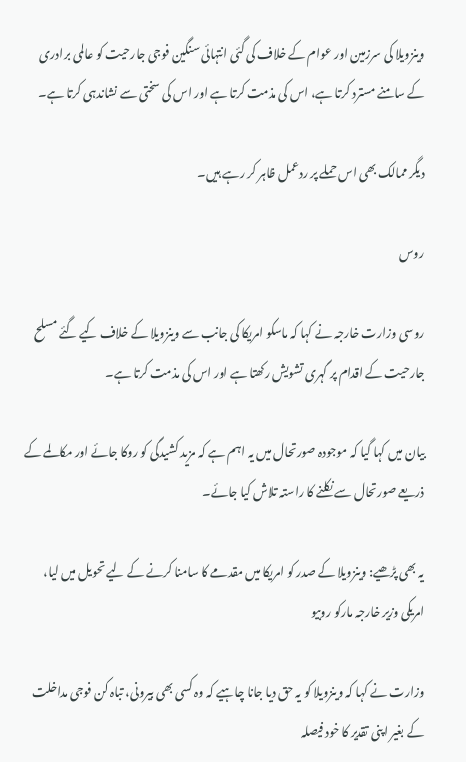وینزویلا کی سرزمین اور عوام کے خلاف کی گئی انتہائی سنگین فوجی جارحیت کو عالمی برادری کے سامنے مسترد کرتا ہے، اس کی مذمت کرتا ہے اور اس کی سختی سے نشاندہی کرتا ہے۔

دیگر ممالک بھی اس حملے پر ردعمل ظاہر کر رہے ہیں۔

روس

روسی وزارت خارجہ نے کہا کہ ماسکو امریکا کی جانب سے وینزویلا کے خلاف کیے گئے مسلح جارحیت کے اقدام پر گہری تشویش رکھتا ہے اور اس کی مذمت کرتا ہے۔

بیان میں کہا گیا کہ موجودہ صورتحال میں یہ اہم ہے کہ مزید کشیدگی کو روکا جائے اور مکالمے کے ذریعے صورتحال سے نکلنے کا راستہ تلاش کیا جائے۔

یہ بھی پڑھیے: وینزویلا کے صدر کو امریکا میں مقدمے کا سامنا کرنے کے لیے تحویل میں لیا، امریکی وزیر خارجہ مارکو روبیو

وزارت نے کہا کہ وینزویلا کو یہ حق دیا جانا چاہیے کہ وہ کسی بھی بیرونی، تباہ کن فوجی مداخلت کے بغیر اپنی تقدیر کا خود فیصلہ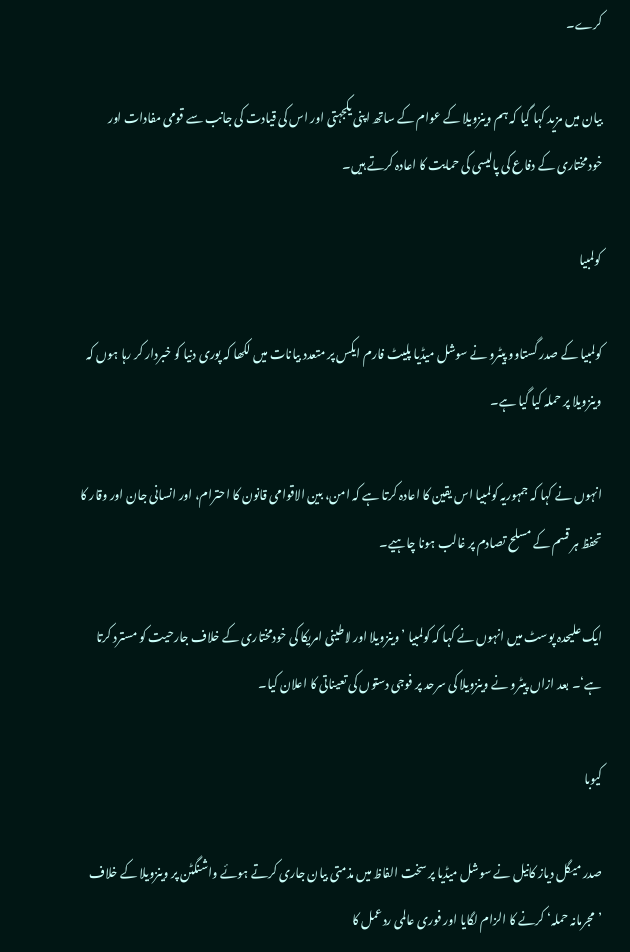کرے۔

بیان میں مزید کہا گیا کہ ہم وینزویلا کے عوام کے ساتھ اپنی یکجہتی اور اس کی قیادت کی جانب سے قومی مفادات اور خودمختاری کے دفاع کی پالیسی کی حمایت کا اعادہ کرتے ہیں۔

کولمبیا

کولمبیا کے صدر گستاوو پیٹرو نے سوشل میڈیا پلیٹ فارم ایکس پر متعدد بیانات میں لکھا کہ پوری دنیا کو خبردار کر رہا ہوں کہ وینزویلا پر حملہ کیا گیا ہے۔

انہوں نے کہا کہ جمہوریہ کولمبیا اس یقین کا اعادہ کرتا ہے کہ امن، بین الاقوامی قانون کا احترام، اور انسانی جان اور وقار کا تحفظ ہر قسم کے مسلح تصادم پر غالب ہونا چاہیے۔

ایک علیحدہ پوسٹ میں انہوں نے کہا کہ کولمبیا ’وینزویلا اور لاطینی امریکا کی خودمختاری کے خلاف جارحیت کو مسترد کرتا ہے‘۔ بعد ازاں پیٹرو نے وینزویلا کی سرحد پر فوجی دستوں کی تعیناتی کا اعلان کیا۔

کیوبا

صدر میگل دیاز کانیل نے سوشل میڈیا پر سخت الفاظ میں مذمتی بیان جاری کرتے ہوئے واشنگٹن پر وینزویلا کے خلاف ’مجرمانہ حملہ‘ کرنے کا الزام لگایا اور فوری عالمی ردعمل کا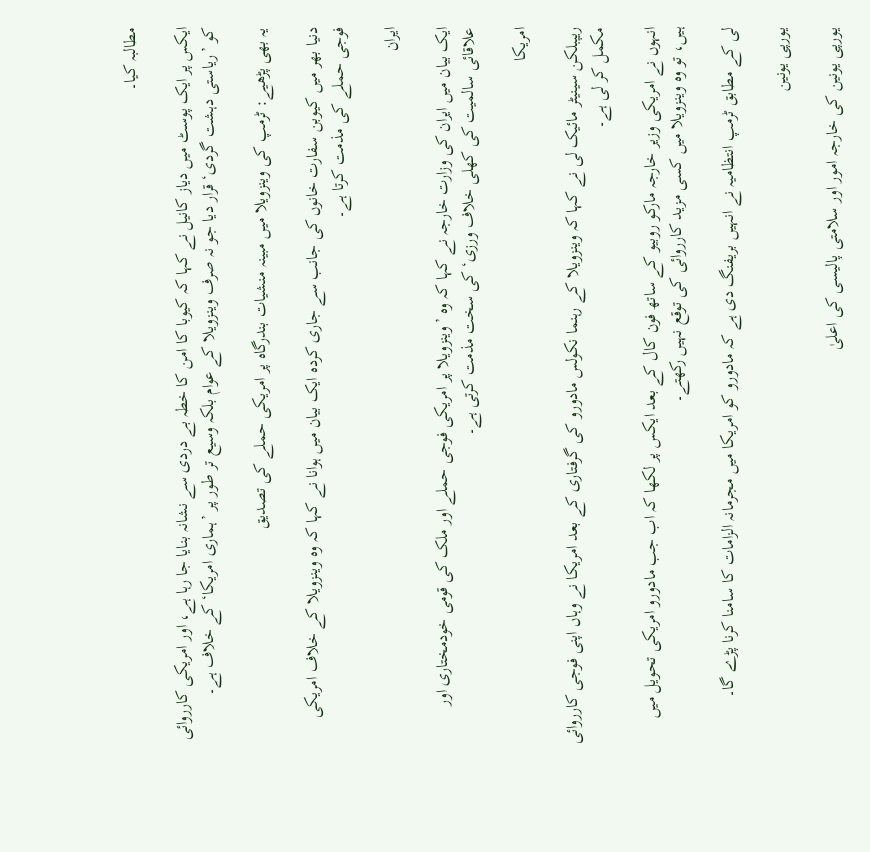مطالبہ کیا۔

ایکس پر ایک پوسٹ میں دیاز کانیل نے کہا کہ کیوبا کا امن کا خطہ بے دردی سے نشانہ بنایا جا رہا ہے، اور امریکی کارروائی کو ’ریاستی دہشت گردی‘ قرار دیا جو نہ صرف وینزویلا کے عوام بلکہ وسیع تر طور پر ’ہماری امریکا‘ کے خلاف ہے۔

یہ بھی پڑھیے: ٹرمپ کی وینزویلا میں مبینہ منشیات بندرگاہ پر امریکی حملے کی تصدیق

دنیا بھر میں کیوبن سفارت خانوں کی جانب سے جاری کردہ ایک بیان میں ہوانا نے کہا کہ وہ وینزویلا کے خلاف امریکی فوجی حملے کی مذمت کرتا ہے۔

ایران

ایک بیان میں ایران کی وزارت خارجہ نے کہا کہ وہ ’وینزویلا پر امریکی فوجی حملے اور ملک کی قومی خودمختاری اور علاقائی سالمیت کی کھلی خلاف ورزی‘ کی سخت مذمت کرتی ہے۔

امریکا

ریپبلکن سینیٹر مائیک لی نے کہا کہ وینزویلا کے رہنما نکولس مادورو کی گرفتاری کے بعد امریکا نے وہاں اپنی فوجی کارروائی مکمل کر لی ہے۔

انہوں نے امریکی وزیر خارجہ مارکو روبیو کے ساتھ فون کال کے بعد ایکس پر لکھا کہ اب جب مادورو امریکی تحویل میں ہیں، تو وہ وینزویلا میں کسی مزید کارروائی کی توقع نہیں رکھتے۔

لی کے مطابق ٹرمپ انتظامیہ نے انہیں بریفنگ دی ہے کہ مادورو کو امریکا میں مجرمانہ الزامات کا سامنا کرنا پڑے گا۔

یورپی یونین

یورپی یونین کی خارجہ امور اور سلامتی پالیسی کی اعلیٰ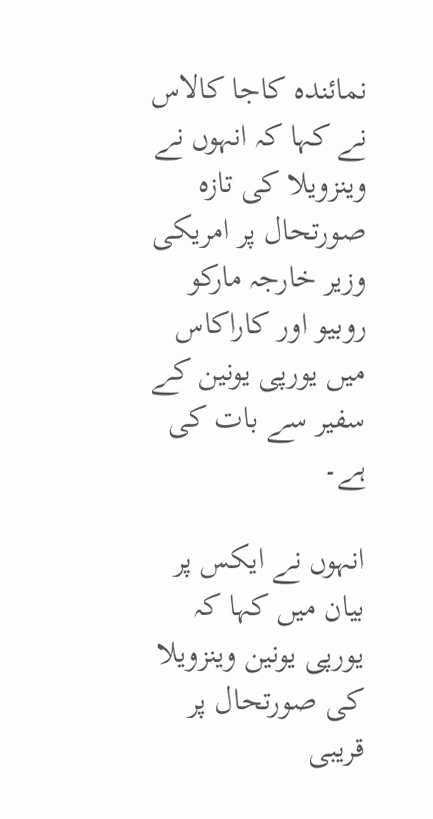نمائندہ کاجا کالاس نے کہا کہ انہوں نے وینزویلا کی تازہ صورتحال پر امریکی وزیر خارجہ مارکو روبیو اور کاراکاس میں یورپی یونین کے سفیر سے بات کی ہے۔

انہوں نے ایکس پر بیان میں کہا کہ یورپی یونین وینزویلا کی صورتحال پر قریبی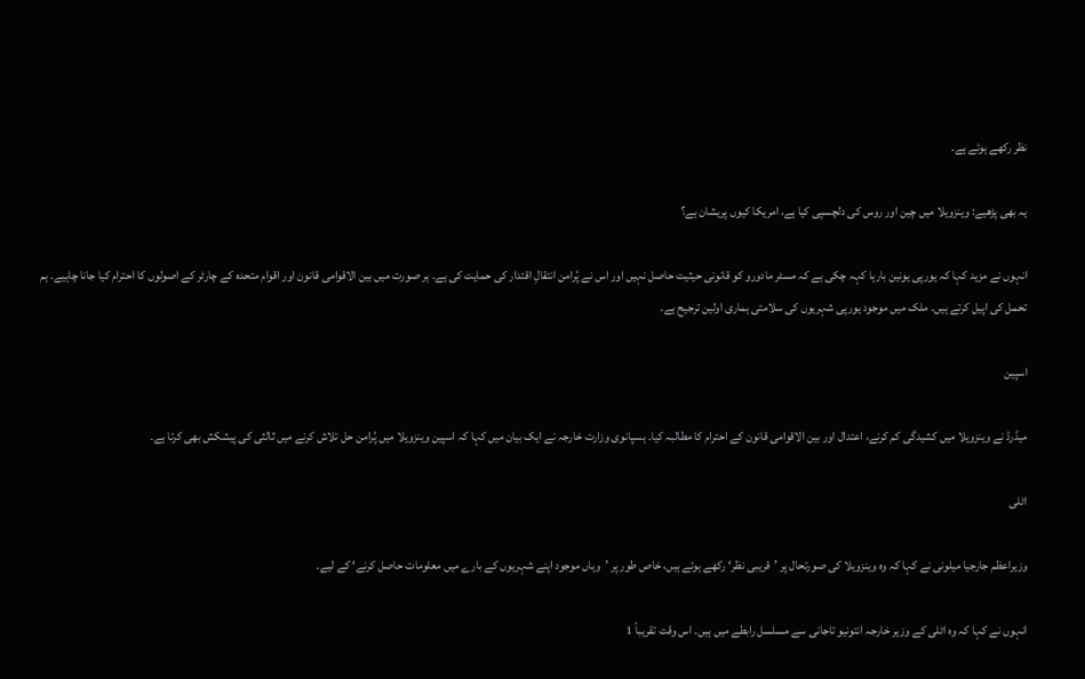نظر رکھے ہوئے ہے۔

یہ بھی پڑھیے: وینزویلا میں چین اور روس کی دلچسپی کیا ہے، امریکا کیوں پریشان ہے؟

انہوں نے مزید کہا کہ یورپی یونین بارہا کہہ چکی ہے کہ مسٹر مادورو کو قانونی حیثیت حاصل نہیں اور اس نے پُرامن انتقالِ اقتدار کی حمایت کی ہے۔ ہر صورت میں بین الاقوامی قانون اور اقوام متحدہ کے چارٹر کے اصولوں کا احترام کیا جانا چاہیے۔ ہم تحمل کی اپیل کرتے ہیں۔ ملک میں موجود یورپی شہریوں کی سلامتی ہماری اولین ترجیح ہے۔

اسپین

میڈرڈ نے وینزویلا میں کشیدگی کم کرنے، اعتدال اور بین الاقوامی قانون کے احترام کا مطالبہ کیا۔ ہسپانوی وزارت خارجہ نے ایک بیان میں کہا کہ اسپین وینزویلا میں پُرامن حل تلاش کرنے میں ثالثی کی پیشکش بھی کرتا ہے۔

اٹلی

وزیراعظم جارجیا میلونی نے کہا کہ وہ وینزویلا کی صورتحال پر ’قریبی نظر‘ رکھے ہوئے ہیں، خاص طور پر ’وہاں موجود اپنے شہریوں کے بارے میں معلومات حاصل کرنے‘ کے لیے۔

انہوں نے کہا کہ وہ اٹلی کے وزیر خارجہ انتونیو تاجانی سے مسلسل رابطے میں ہیں۔ اس وقت تقریباً 1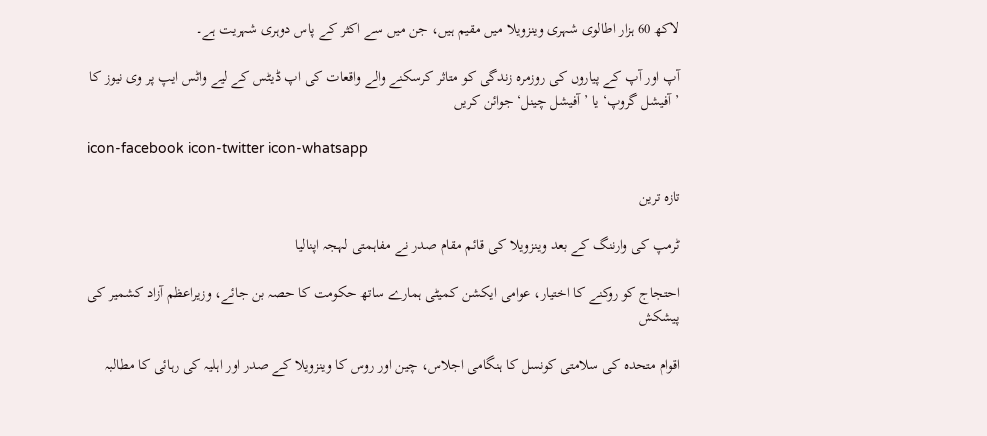لاکھ 60 ہزار اطالوی شہری وینزویلا میں مقیم ہیں، جن میں سے اکثر کے پاس دوہری شہریت ہے۔

آپ اور آپ کے پیاروں کی روزمرہ زندگی کو متاثر کرسکنے والے واقعات کی اپ ڈیٹس کے لیے واٹس ایپ پر وی نیوز کا ’آفیشل گروپ‘ یا ’آفیشل چینل‘ جوائن کریں

icon-facebook icon-twitter icon-whatsapp

تازہ ترین

ٹرمپ کی وارننگ کے بعد وینزویلا کی قائم مقام صدر نے مفاہمتی لہجہ اپنالیا

احتجاج کو روکنے کا اختیار، عوامی ایکشن کمیٹی ہمارے ساتھ حکومت کا حصہ بن جائے، وزیراعظم آزاد کشمیر کی پیشکش

اقوام متحدہ کی سلامتی کونسل کا ہنگامی اجلاس، چین اور روس کا وینزویلا کے صدر اور اہلیہ کی رہائی کا مطالبہ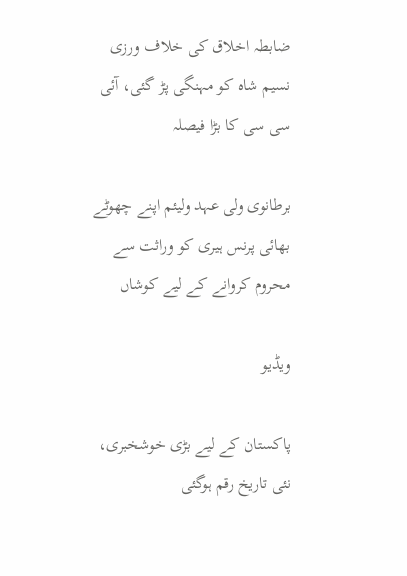ضابطہ اخلاق کی خلاف ورزی نسیم شاہ کو مہنگی پڑ گئی، آئی سی سی کا بڑا فیصلہ

برطانوی ولی عہد ولیئم اپنے چھوٹے بھائی پرنس ہیری کو وراثت سے محروم کروانے کے لیے کوشاں

ویڈیو

پاکستان کے لیے بڑی خوشخبری، نئی تاریخ رقم ہوگئی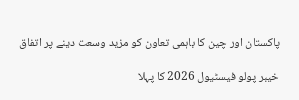پاکستان اور چین کا باہمی تعاون کو مزید وسعت دینے پر اتفاق

خیبر پولو فیسٹیول 2026 کا پہلا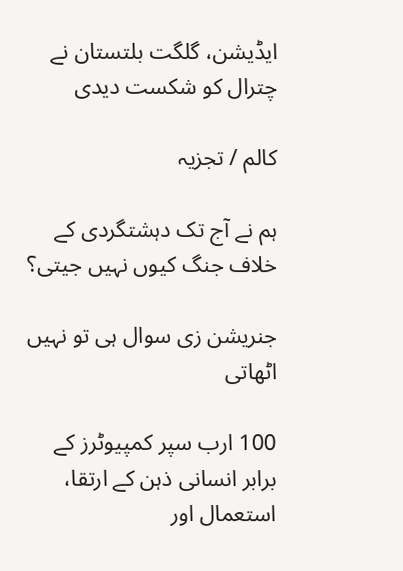ایڈیشن، گلگت بلتستان نے چترال کو شکست دیدی

کالم / تجزیہ

ہم نے آج تک دہشتگردی کے خلاف جنگ کیوں نہیں جیتی؟

جنریشن زی سوال ہی تو نہیں اٹھاتی

100 ارب سپر کمپیوٹرز کے برابر انسانی ذہن کے ارتقا، استعمال اور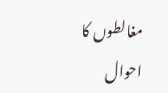مغالطوں کا احوال